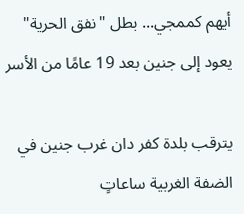أيهم كممجي... بطل "نفق الحرية" يعود إلى جنين بعد 19 عامًا من الأسر

يترقب بلدة كفر دان غرب جنين في الضفة الغربية ساعاتٍ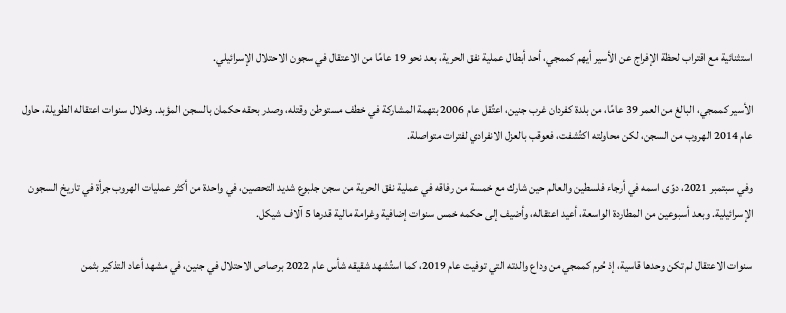استثنائية مع اقتراب لحظة الإفراج عن الأسير أيهم كممجي، أحد أبطال عملية نفق الحرية، بعد نحو 19 عامًا من الاعتقال في سجون الاحتلال الإسرائيلي.

الأسير كممجي، البالغ من العمر 39 عامًا، من بلدة كفردان غرب جنين، اعتُقل عام 2006 بتهمة المشاركة في خطف مستوطن وقتله، وصدر بحقه حكمان بالسجن المؤبد. وخلال سنوات اعتقاله الطويلة، حاول عام 2014 الهروب من السجن، لكن محاولته اكتُشفت، فعوقب بالعزل الانفرادي لفترات متواصلة.

وفي سبتمبر 2021، دوّى اسمه في أرجاء فلسطين والعالم حين شارك مع خمسة من رفاقه في عملية نفق الحرية من سجن جلبوع شديد التحصين، في واحدة من أكثر عمليات الهروب جرأة في تاريخ السجون الإسرائيلية. وبعد أسبوعين من المطاردة الواسعة، أعيد اعتقاله، وأضيف إلى حكمه خمس سنوات إضافية وغرامة مالية قدرها 5 آلاف شيكل.

سنوات الاعتقال لم تكن وحدها قاسية، إذ حُرم كممجي من وداع والدته التي توفيت عام 2019، كما استُشهد شقيقه شأس عام 2022 برصاص الاحتلال في جنين، في مشهد أعاد التذكير بثمن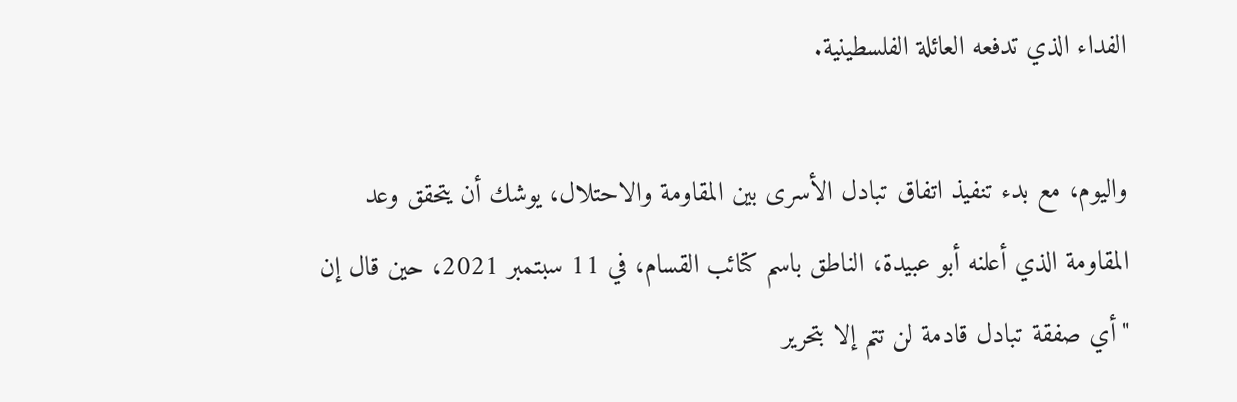الفداء الذي تدفعه العائلة الفلسطينية.

واليوم، مع بدء تنفيذ اتفاق تبادل الأسرى بين المقاومة والاحتلال، يوشك أن يتحقق وعد المقاومة الذي أعلنه أبو عبيدة، الناطق باسم كتائب القسام، في 11 سبتمبر 2021، حين قال إن "أي صفقة تبادل قادمة لن تتم إلا بتحرير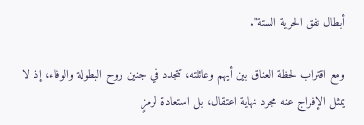أبطال نفق الحرية الستة".

ومع اقتراب لحظة العناق بين أيهم وعائلته، تتجدد في جنين روح البطولة والوفاء، إذ لا يمثل الإفراج عنه مجرد نهاية اعتقال، بل استعادة لرمزٍ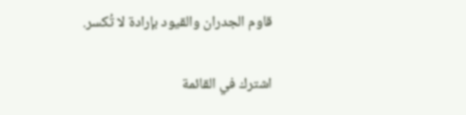قاوم الجدران والقيود بإرادة لا تُكسر.

اشترك في القائمة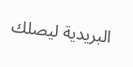البريدية ليصلك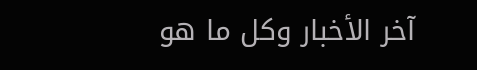آخر الأخبار وكل ما هو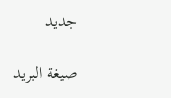جديد

صيغة البريد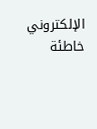الإلكتروني خاطئة